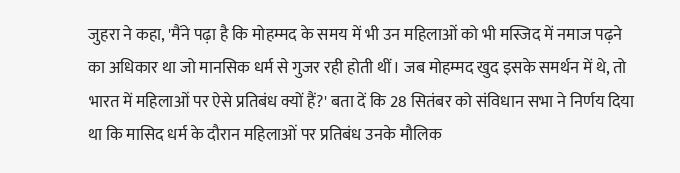जुहरा ने कहा, 'मैंने पढ़ा है कि मोहम्मद के समय में भी उन महिलाओं को भी मस्जिद में नमाज पढ़ने का अधिकार था जो मानसिक धर्म से गुजर रही होती थीं। जब मोहम्मद खुद इसके समर्थन में थे, तो भारत में महिलाओं पर ऐसे प्रतिबंध क्यों हैं?' बता दें कि 28 सितंबर को संविधान सभा ने निर्णय दिया था कि मासिद धर्म के दौरान महिलाओं पर प्रतिबंध उनके मौलिक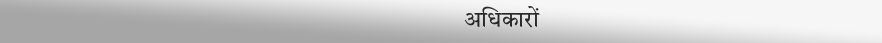अधिकारों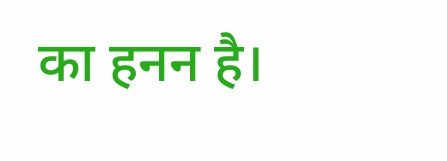का हनन है।